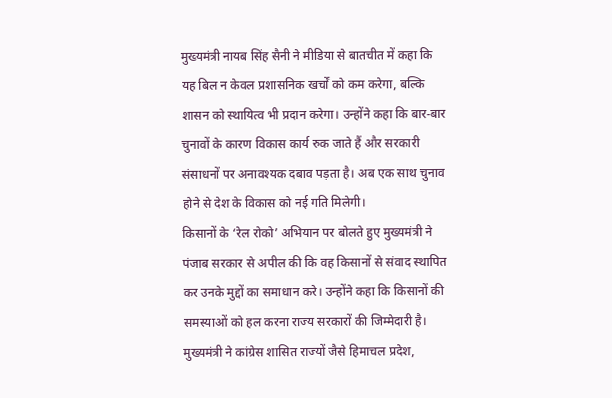मुख्यमंत्री नायब सिंह सैनी ने मीडिया से बातचीत में कहा कि यह बिल न केवल प्रशासनिक खर्चों को कम करेगा, बल्कि शासन को स्थायित्व भी प्रदान करेगा। उन्होंने कहा कि बार-बार चुनावों के कारण विकास कार्य रुक जाते हैं और सरकारी संसाधनों पर अनावश्यक दबाव पड़ता है। अब एक साथ चुनाव होने से देश के विकास को नई गति मिलेगी।
किसानों के ‘रेल रोको’ अभियान पर बोलते हुए मुख्यमंत्री ने पंजाब सरकार से अपील की कि वह किसानों से संवाद स्थापित कर उनके मुद्दों का समाधान करे। उन्होंने कहा कि किसानों की समस्याओं को हल करना राज्य सरकारों की जिम्मेदारी है। मुख्यमंत्री ने कांग्रेस शासित राज्यों जैसे हिमाचल प्रदेश,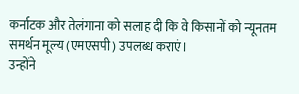कर्नाटक और तेलंगाना को सलाह दी कि वे किसानों को न्यूनतम समर्थन मूल्य (एमएसपी) उपलब्ध कराएं।
उन्होंने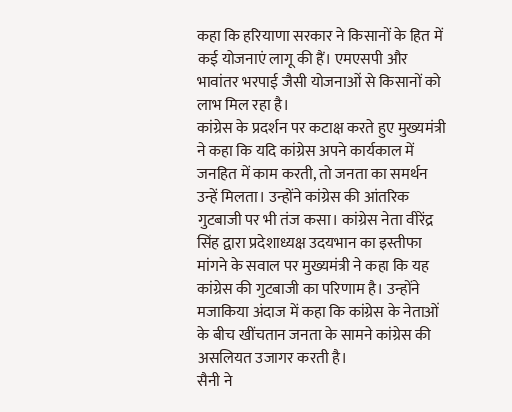कहा कि हरियाणा सरकार ने किसानों के हित में कई योजनाएं लागू की हैं। एमएसपी और भावांतर भरपाई जैसी योजनाओं से किसानों को लाभ मिल रहा है।
कांग्रेस के प्रदर्शन पर कटाक्ष करते हुए मुख्यमंत्री ने कहा कि यदि कांग्रेस अपने कार्यकाल में जनहित में काम करती, तो जनता का समर्थन उन्हें मिलता। उन्होंने कांग्रेस की आंतरिक गुटबाजी पर भी तंज कसा। कांग्रेस नेता वीरेंद्र सिंह द्वारा प्रदेशाध्यक्ष उदयभान का इस्तीफा मांगने के सवाल पर मुख्यमंत्री ने कहा कि यह कांग्रेस की गुटबाजी का परिणाम है। उन्होंने मजाकिया अंदाज में कहा कि कांग्रेस के नेताओं के बीच खींचतान जनता के सामने कांग्रेस की असलियत उजागर करती है।
सैनी ने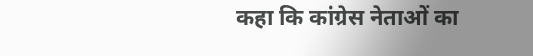कहा कि कांग्रेस नेताओं का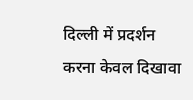दिल्ली में प्रदर्शन करना केवल दिखावा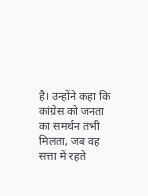है। उन्होंने कहा कि कांग्रेस को जनता का समर्थन तभी मिलता, जब वह सत्ता में रहते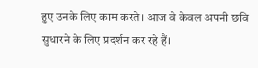हुए उनके लिए काम करते। आज वे केवल अपनी छवि सुधारने के लिए प्रदर्शन कर रहे हैं।